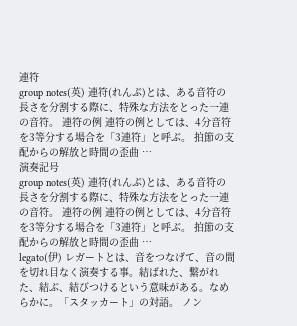連符
group notes(英) 連符(れんぷ)とは、ある音符の長さを分割する際に、特殊な方法をとった一連の音符。 連符の例 連符の例としては、4分音符を3等分する場合を「3連符」と呼ぶ。 拍節の支配からの解放と時間の歪曲 …
演奏記号
group notes(英) 連符(れんぷ)とは、ある音符の長さを分割する際に、特殊な方法をとった一連の音符。 連符の例 連符の例としては、4分音符を3等分する場合を「3連符」と呼ぶ。 拍節の支配からの解放と時間の歪曲 …
legato(伊) レガートとは、音をつなげて、音の間を切れ目なく演奏する事。結ばれた、繋がれた、結ぶ、結びつけるという意味がある。なめらかに。「スタッカート」の対語。 ノン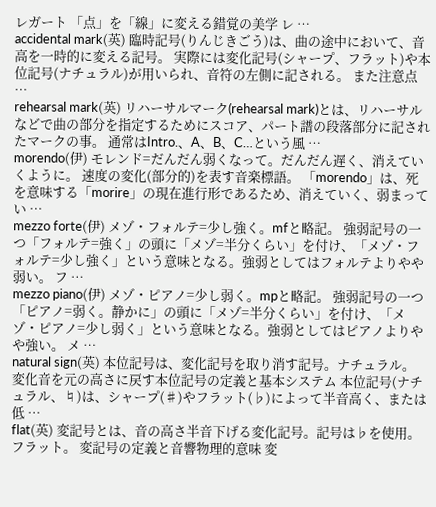レガート 「点」を「線」に変える錯覚の美学 レ …
accidental mark(英) 臨時記号(りんじきごう)は、曲の途中において、音高を一時的に変える記号。 実際には変化記号(シャープ、フラット)や本位記号(ナチュラル)が用いられ、音符の左側に記される。 また注意点 …
rehearsal mark(英) リハーサルマーク(rehearsal mark)とは、リハーサルなどで曲の部分を指定するためにスコア、パート譜の段落部分に記されたマークの事。 通常はIntro.、A、B、C…という風 …
morendo(伊) モレンド=だんだん弱くなって。だんだん遅く、消えていくように。 速度の変化(部分的)を表す音楽標語。 「morendo」は、死を意味する「morire」の現在進行形であるため、消えていく、弱まってい …
mezzo forte(伊) メゾ・フォルテ=少し強く。mfと略記。 強弱記号の一つ「フォルテ=強く」の頭に「メゾ=半分くらい」を付け、「メゾ・フォルテ=少し強く」という意味となる。強弱としてはフォルテよりやや弱い。 フ …
mezzo piano(伊) メゾ・ピアノ=少し弱く。mpと略記。 強弱記号の一つ「ピアノ=弱く。静かに」の頭に「メゾ=半分くらい」を付け、「メゾ・ピアノ=少し弱く」という意味となる。強弱としてはピアノよりやや強い。 メ …
natural sign(英) 本位記号は、変化記号を取り消す記号。ナチュラル。 変化音を元の高さに戻す本位記号の定義と基本システム 本位記号(ナチュラル、♮)は、シャープ(♯)やフラット(♭)によって半音高く、または低 …
flat(英) 変記号とは、音の高さ半音下げる変化記号。記号は♭を使用。フラット。 変記号の定義と音響物理的意味 変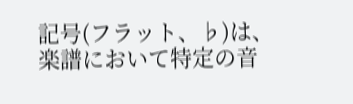記号(フラット、♭)は、楽譜において特定の音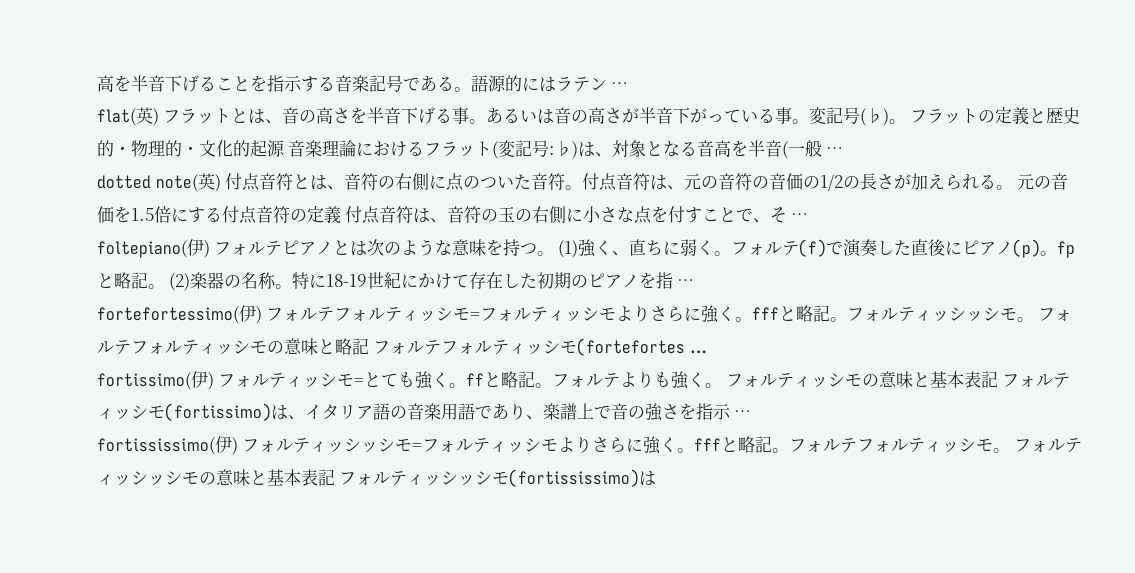高を半音下げることを指示する音楽記号である。語源的にはラテン …
flat(英) フラットとは、音の高さを半音下げる事。あるいは音の高さが半音下がっている事。変記号(♭)。 フラットの定義と歴史的・物理的・文化的起源 音楽理論におけるフラット(変記号:♭)は、対象となる音高を半音(一般 …
dotted note(英) 付点音符とは、音符の右側に点のついた音符。付点音符は、元の音符の音価の1/2の長さが加えられる。 元の音価を1.5倍にする付点音符の定義 付点音符は、音符の玉の右側に小さな点を付すことで、そ …
foltepiano(伊) フォルテピアノとは次のような意味を持つ。 (1)強く、直ちに弱く。フォルテ(f)で演奏した直後にピアノ(p)。fpと略記。 (2)楽器の名称。特に18-19世紀にかけて存在した初期のピアノを指 …
fortefortessimo(伊) フォルテフォルティッシモ=フォルティッシモよりさらに強く。fffと略記。フォルティッシッシモ。 フォルテフォルティッシモの意味と略記 フォルテフォルティッシモ(fortefortes …
fortissimo(伊) フォルティッシモ=とても強く。ffと略記。フォルテよりも強く。 フォルティッシモの意味と基本表記 フォルティッシモ(fortissimo)は、イタリア語の音楽用語であり、楽譜上で音の強さを指示 …
fortississimo(伊) フォルティッシッシモ=フォルティッシモよりさらに強く。fffと略記。フォルテフォルティッシモ。 フォルティッシッシモの意味と基本表記 フォルティッシッシモ(fortississimo)は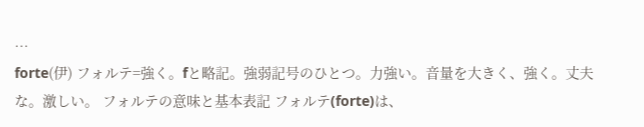…
forte(伊) フォルテ=強く。fと略記。強弱記号のひとつ。力強い。音量を大きく、強く。丈夫な。激しい。 フォルテの意味と基本表記 フォルテ(forte)は、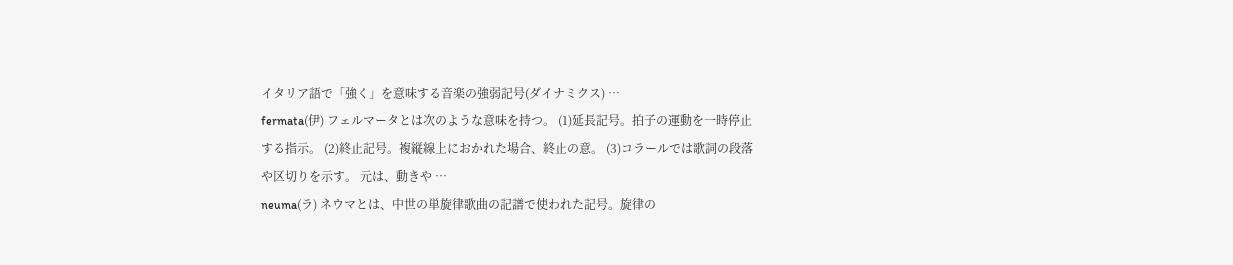イタリア語で「強く」を意味する音楽の強弱記号(ダイナミクス) …
fermata(伊) フェルマータとは次のような意味を持つ。 (1)延長記号。拍子の運動を一時停止する指示。 (2)終止記号。複縦線上におかれた場合、終止の意。 (3)コラールでは歌詞の段落や区切りを示す。 元は、動きや …
neuma(ラ) ネウマとは、中世の単旋律歌曲の記譜で使われた記号。旋律の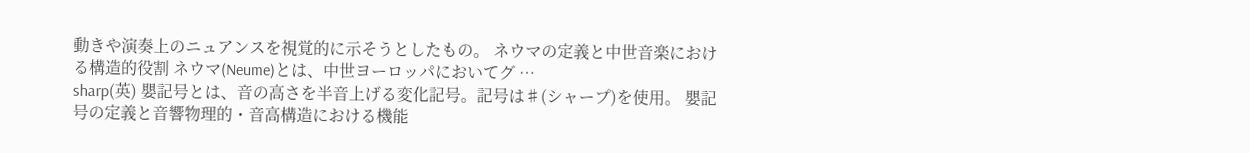動きや演奏上のニュアンスを視覚的に示そうとしたもの。 ネウマの定義と中世音楽における構造的役割 ネウマ(Neume)とは、中世ヨーロッパにおいてグ …
sharp(英) 嬰記号とは、音の高さを半音上げる変化記号。記号は♯(シャープ)を使用。 嬰記号の定義と音響物理的・音高構造における機能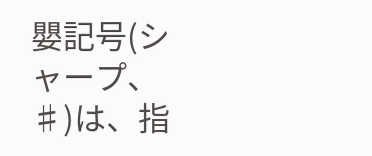嬰記号(シャープ、♯)は、指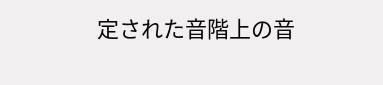定された音階上の音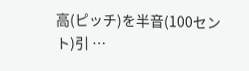高(ピッチ)を半音(100セント)引 …